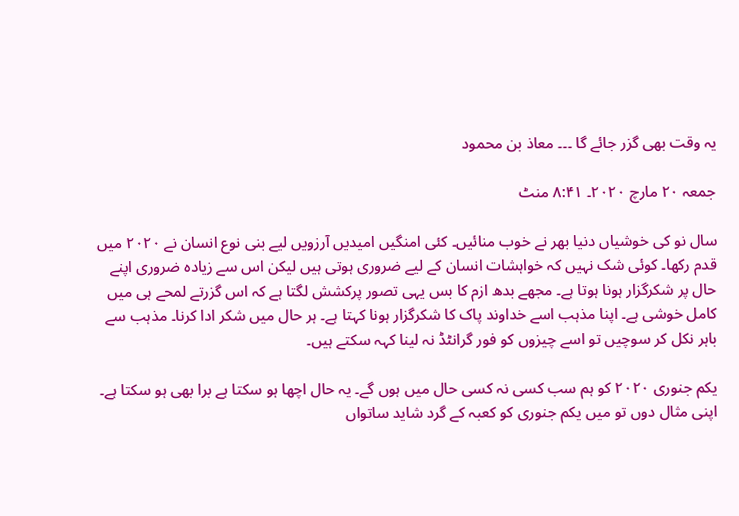یہ وقت بھی گزر جائے گا ۔۔۔ معاذ بن محمود

جمعہ ۲۰ مارچ ۲۰۲۰۔ ۸:۴۱ منٹ

سال نو کی خوشیاں دنیا بھر نے خوب منائیں۔ کئی امنگیں امیدیں آرزویں لیے بنی نوع انسان نے ۲۰۲۰ میں قدم رکھا۔ کوئی شک نہیں کہ خواہشات انسان کے لیے ضروری ہوتی ہیں لیکن اس سے زیادہ ضروری اپنے حال پر شکرگزار ہونا ہوتا ہے۔ مجھے بدھ ازم کا بس یہی تصور پرکشش لگتا ہے کہ اس گزرتے لمحے ہی میں کامل خوشی ہے۔ اپنا مذہب اسے خداوند پاک کا شکرگزار ہونا کہتا ہے۔ ہر حال میں شکر ادا کرنا۔ مذہب سے باہر نکل کر سوچیں تو اسے چیزوں کو فور گرانٹڈ نہ لینا کہہ سکتے ہیں۔

یکم جنوری ۲۰۲۰ کو ہم سب کسی نہ کسی حال میں ہوں گے۔ یہ حال اچھا ہو سکتا ہے برا بھی ہو سکتا ہے۔ اپنی مثال دوں تو میں یکم جنوری کو کعبہ کے گرد شاید ساتواں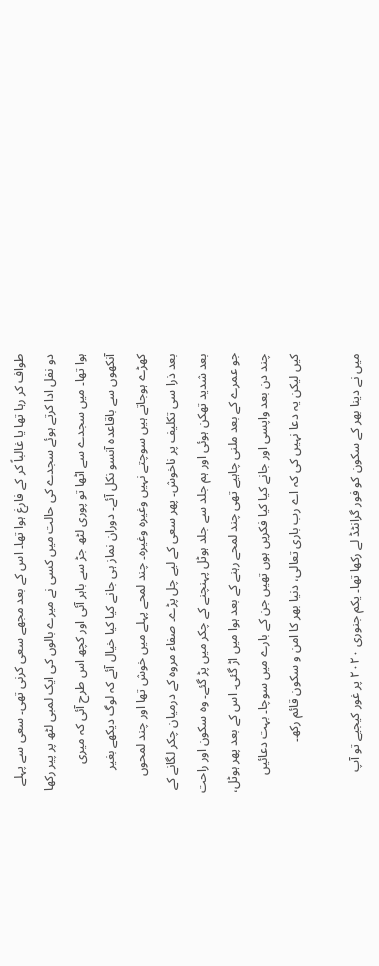طواف کر رہا تھا یا غالباً کر کے فارغ ہوا تھا۔ اس کے بعد مجھے سعی کرنی تھی۔ سعی سے پہلے دو نفل ادا کرتے ہوئے سجدے کی حالت میں کسی نے میرے بالوں کی ایک لمبی لٹھ پر پیر رکھا ہوا تھا۔ میں سجدے سے اٹھا تو پوری لٹھ جڑ سے باہر آئی اور کچھ اس طرح آئی کہ میری آنکھوں سے باقاعدہ آنسو نکل آئے۔ دوران نماز ہی جانے کیا کیا خیال آئے کہ لوگ دیکھے بغیر کھڑے ہوجاتے ہیں سوچتے نہیں وغیرہ وغیرہ۔ چند لمحے پہلے میں خوش تھا اور چند لمحوں بعد ذرا سی تکلیف پر ناخوش۔ پھر سعی کے لیے چل پڑے۔ صفاء مروہ کے درمیان چکر لگانے کے بعد شدید تھکن ہوئی اور ہم جلد سے جلد ہوٹل پہنچنے کے چکر میں پڑ گئے۔ وہ سکون اور راحت جو عمرے کے بعد ملنی چاہیے تھی چند لمحے رہنے کے بعد ہوا میں اڑ گئی۔ اس کے بعد پھر ہوٹل، چند دن بعد واپسی اور جانے کیا کیا فکریں ہوں تھیں جن کے بارے میں سوچا۔ بہت دعائیں کیں لیکن یہ دعا نہیں کی کہ اے رب باری تعالی، دنیا بھر کا امن و سکون قائم رکھ۔

میں نے دینا بھر کے سکون کو فور گرانٹڈ لے رکھا تھا۔ یکم جنوری ۲۰۲۰ پر غور کیجیے تو آپ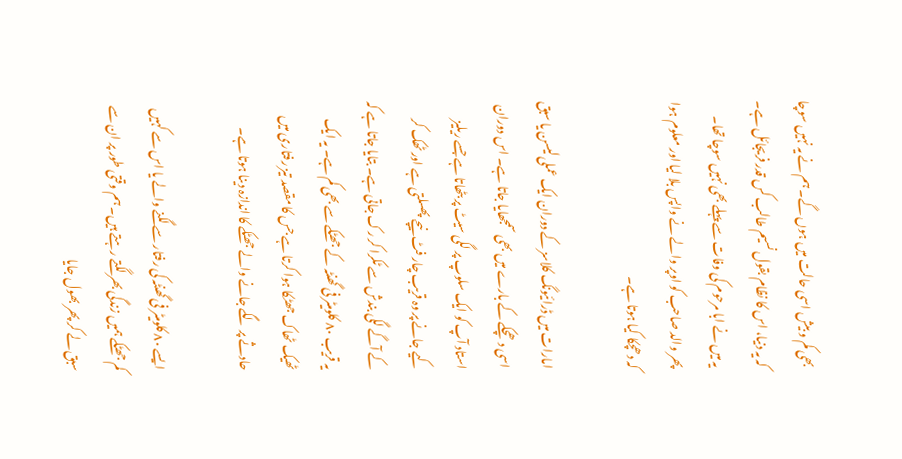بھی کم و بیش اسی حالت میں ہوں گے۔ ہم نے یہ نہیں سوچا کہ یہ دنیا، اس کا نظام بقول نسیم طالب کس قدر فریجائل ہے۔ یہ میں نے ابا مرحوم کی وفات سے پہلے بھی نہیں سوچا تھا۔ پھر والد صاحب کو اوپر والے نے واپس بلا لیا اور معلوم ہوا کہ دھچکا کیا ہوتا ہے۔

امارات میں ڈرائیونگ کلاسز کے دوران ایک عملی لیسن یا سبق اسی دھچکے کے بارے میں بھی سمجھایا جاتا ہے۔ اس دوران استاد آپ کو ایک سلوپ پر لگی سیٹ پر بٹھاتا ہے جسے ریلیز کیے جانے پر وہ قریب چار فٹ نیچے پھسلتی ہے اور ٹھک کر کے آگے لگی بندش سے ٹکرا کر رک جاتی ہے۔ بتایا جاتا ہے کہ یہ قریب ۸۰ کلومیٹر فی گھنٹہ کے جھٹکے سے بھی کم ہے۔ یہ ایک ٹھیک ٹھاک جھٹکا ہوا کرتا ہے جس کا مقصد تیز رفتاری میں حادثے پر لگے جانے والے جھٹکے کا اندازہ دینا ہوتا ہے۔

ایسے ۸۰ کلومیٹر فی گھنٹہ کی رفتار سے لگنے والے یا اس سے کہیں کم جھٹکے ہمیں زندگی بھر لگتے رہتے ہیں۔ ہم وقتی طور پر ان سے سبق لے کر پھر بھول جایا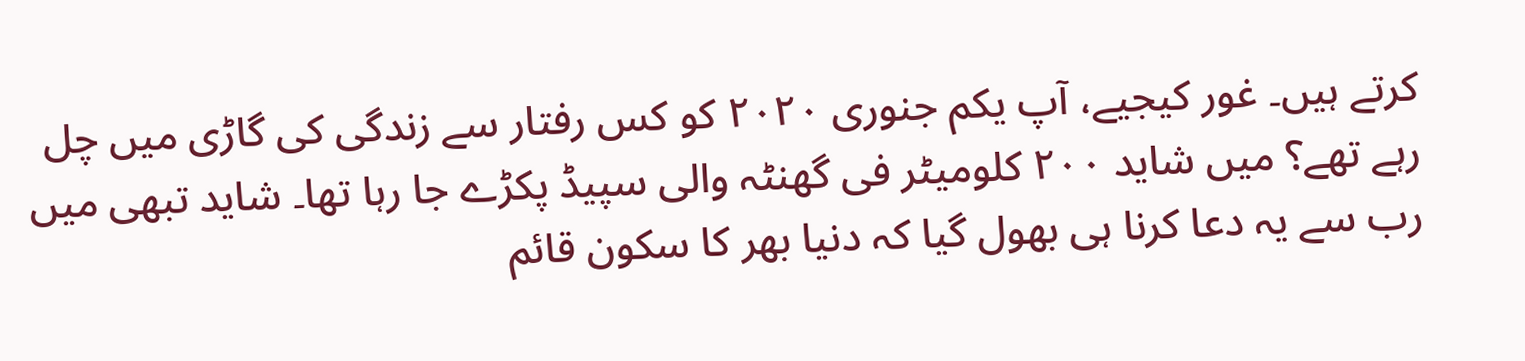کرتے ہیں۔ غور کیجیے، آپ یکم جنوری ۲۰۲۰ کو کس رفتار سے زندگی کی گاڑی میں چل رہے تھے؟ میں شاید ۲۰۰ کلومیٹر فی گھنٹہ والی سپیڈ پکڑے جا رہا تھا۔ شاید تبھی میں رب سے یہ دعا کرنا ہی بھول گیا کہ دنیا بھر کا سکون قائم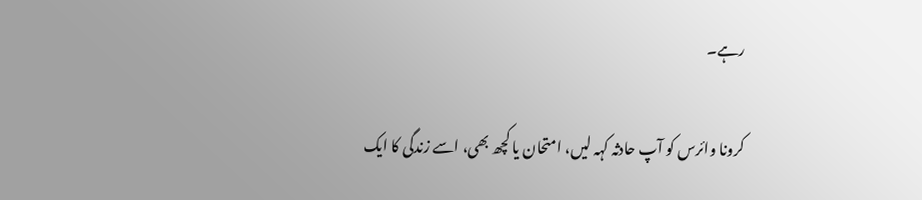رہے۔

کرونا وائرس کو آپ حادثہ کہہ لیں، امتحان یا کچھ بھی، اسے زندگی کا ایک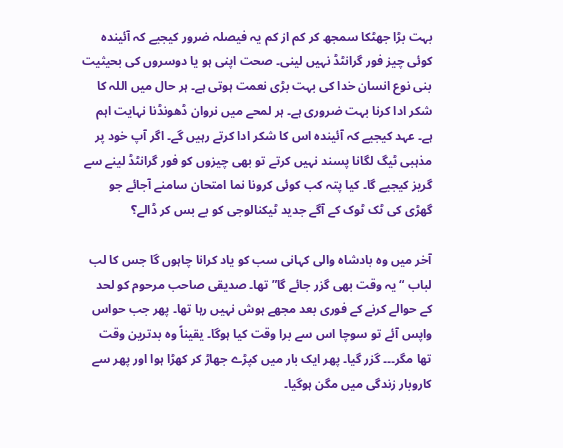بہت بڑا جھٹکا سمجھ کر کم از کم یہ فیصلہ ضرور کیجیے کہ آئیندہ کوئی چیز فور گرانٹڈ نہیں لینی۔ صحت اپنی ہو یا دوسروں کی بحیثیت بنی نوع انسان خدا کی بہت بڑی نعمت ہوتی ہے۔ ہر حال میں اللہ کا شکر ادا کرنا بہت ضروری ہے۔ ہر لمحے میں نروان ڈھونڈنا نہایت اہم ہے۔ عہد کیجیے کہ آئیندہ اس کا شکر ادا کرتے رہیں گے۔ اگر آپ خود پر مذہبی ٹیگ لگانا پسند نہیں کرتے تو بھی چیزوں کو فور گرانٹڈ لینے سے گریز کیجیے گا۔ کیا پتہ کب کوئی کرونا نما امتحان سامنے آجائے جو گھڑی کی ٹک ٹوک کے آگے جدید ٹیکنالوجی کو بے بس کر ڈالے؟

آخر میں وہ بادشاہ والی کہانی سب کو یاد کرانا چاہوں گا جس کا لب لباب “یہ وقت بھی گزر جائے گا” تھا۔ صدیقی صاحب مرحوم کو لحد کے حوالے کرنے کے فوری بعد مجھے ہوش نہیں رہا تھا۔ پھر جب حواس واپس آئے تو سوچا اس سے برا وقت کیا ہوگا۔ یقیناً وہ بدترین وقت تھا مگر۔۔۔ گزر گیا۔ پھر ایک بار میں کپڑے جھاڑ کر کھڑا ہوا اور پھر سے کاروبار زندگی میں مگن ہوگیا۔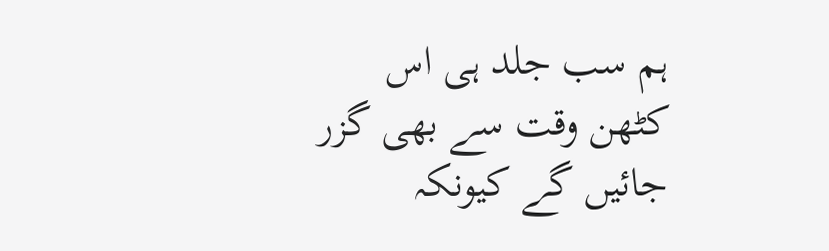ہم سب جلد ہی اس کٹھن وقت سے بھی گزر جائیں گے کیونکہ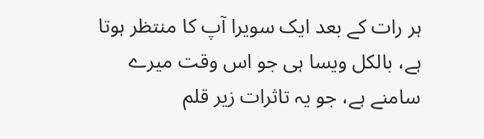ہر رات کے بعد ایک سویرا آپ کا منتظر ہوتا ہے، بالکل ویسا ہی جو اس وقت میرے سامنے ہے، جو یہ تاثرات زیر قلم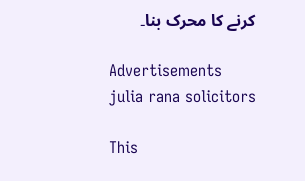کرنے کا محرک بنا۔

Advertisements
julia rana solicitors

This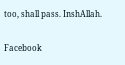too, shall pass. InshAllah.

Facebook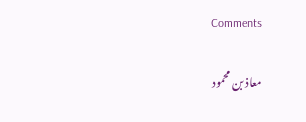Comments

معاذ بن محمود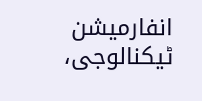انفارمیشن ٹیکنالوجی،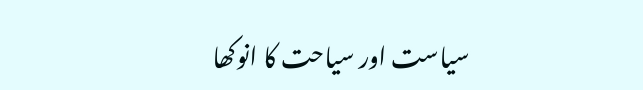سیاست اور سیاحت کا انوکھا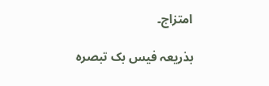امتزاج۔

بذریعہ فیس بک تبصرہ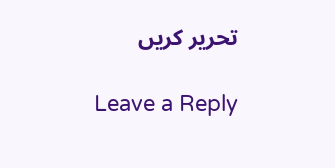تحریر کریں

Leave a Reply